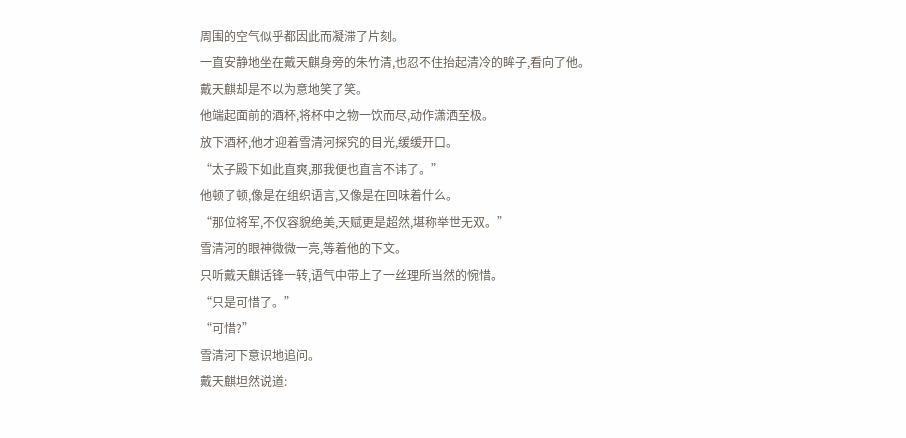周围的空气似乎都因此而凝滞了片刻。
一直安静地坐在戴天麒身旁的朱竹清,也忍不住抬起清冷的眸子,看向了他。
戴天麒却是不以为意地笑了笑。
他端起面前的酒杯,将杯中之物一饮而尽,动作潇洒至极。
放下酒杯,他才迎着雪清河探究的目光,缓缓开口。
“太子殿下如此直爽,那我便也直言不讳了。”
他顿了顿,像是在组织语言,又像是在回味着什么。
“那位将军,不仅容貌绝美,天赋更是超然,堪称举世无双。”
雪清河的眼神微微一亮,等着他的下文。
只听戴天麒话锋一转,语气中带上了一丝理所当然的惋惜。
“只是可惜了。”
“可惜?”
雪清河下意识地追问。
戴天麒坦然说道: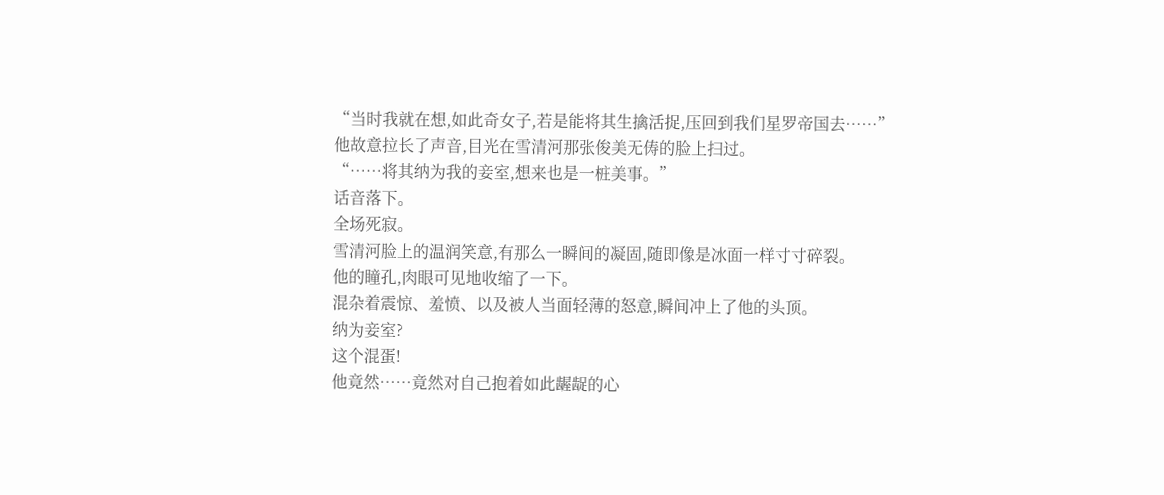“当时我就在想,如此奇女子,若是能将其生擒活捉,压回到我们星罗帝国去……”
他故意拉长了声音,目光在雪清河那张俊美无俦的脸上扫过。
“……将其纳为我的妾室,想来也是一桩美事。”
话音落下。
全场死寂。
雪清河脸上的温润笑意,有那么一瞬间的凝固,随即像是冰面一样寸寸碎裂。
他的瞳孔,肉眼可见地收缩了一下。
混杂着震惊、羞愤、以及被人当面轻薄的怒意,瞬间冲上了他的头顶。
纳为妾室?
这个混蛋!
他竟然……竟然对自己抱着如此龌龊的心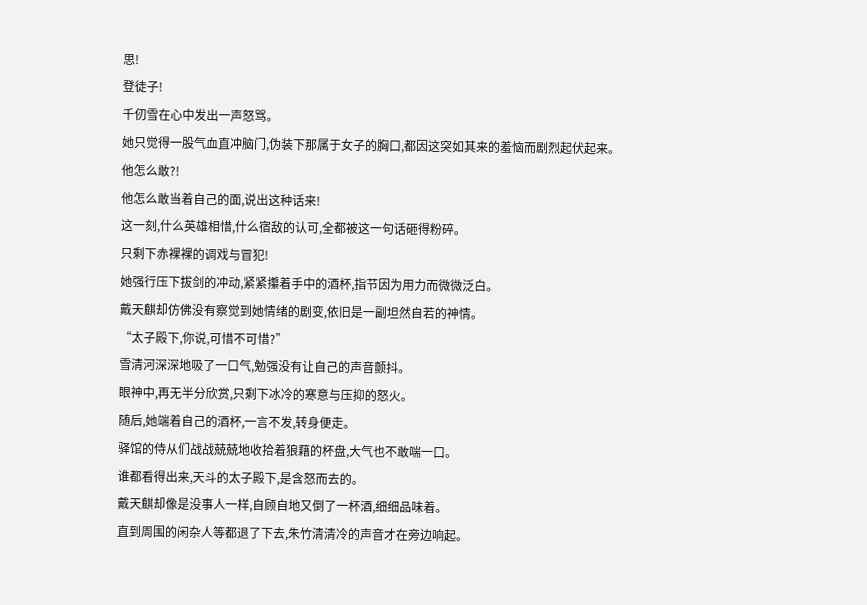思!
登徒子!
千仞雪在心中发出一声怒骂。
她只觉得一股气血直冲脑门,伪装下那属于女子的胸口,都因这突如其来的羞恼而剧烈起伏起来。
他怎么敢?!
他怎么敢当着自己的面,说出这种话来!
这一刻,什么英雄相惜,什么宿敌的认可,全都被这一句话砸得粉碎。
只剩下赤裸裸的调戏与冒犯!
她强行压下拔剑的冲动,紧紧攥着手中的酒杯,指节因为用力而微微泛白。
戴天麒却仿佛没有察觉到她情绪的剧变,依旧是一副坦然自若的神情。
“太子殿下,你说,可惜不可惜?”
雪清河深深地吸了一口气,勉强没有让自己的声音颤抖。
眼神中,再无半分欣赏,只剩下冰冷的寒意与压抑的怒火。
随后,她端着自己的酒杯,一言不发,转身便走。
驿馆的侍从们战战兢兢地收拾着狼藉的杯盘,大气也不敢喘一口。
谁都看得出来,天斗的太子殿下,是含怒而去的。
戴天麒却像是没事人一样,自顾自地又倒了一杯酒,细细品味着。
直到周围的闲杂人等都退了下去,朱竹清清冷的声音才在旁边响起。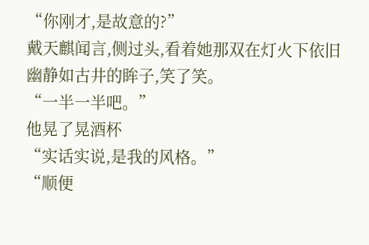“你刚才,是故意的?”
戴天麒闻言,侧过头,看着她那双在灯火下依旧幽静如古井的眸子,笑了笑。
“一半一半吧。”
他晃了晃酒杯
“实话实说,是我的风格。”
“顺便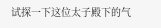试探一下这位太子殿下的气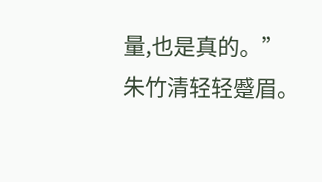量,也是真的。”
朱竹清轻轻蹙眉。